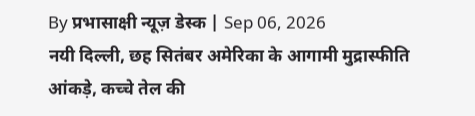By प्रभासाक्षी न्यूज़ डेस्क | Sep 06, 2026
नयी दिल्ली, छह सितंबर अमेरिका के आगामी मुद्रास्फीति आंकड़े, कच्चे तेल की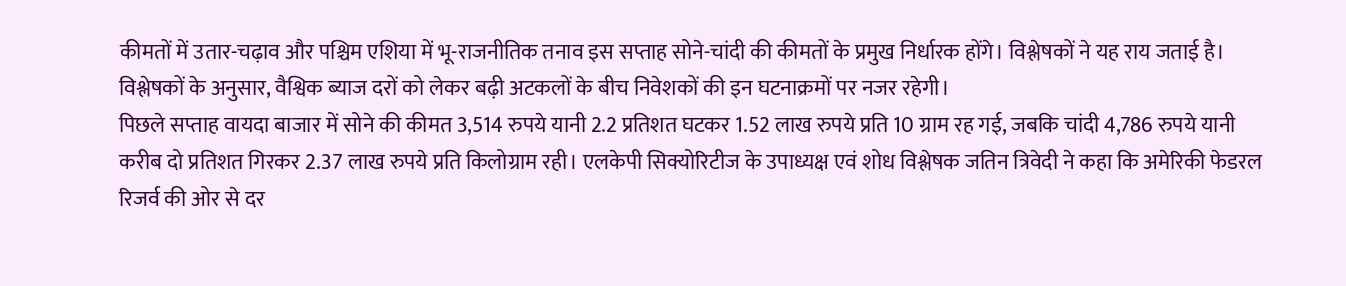कीमतों में उतार-चढ़ाव और पश्चिम एशिया में भू-राजनीतिक तनाव इस सप्ताह सोने-चांदी की कीमतों के प्रमुख निर्धारक होंगे। विश्लेषकों ने यह राय जताई है। विश्लेषकों के अनुसार, वैश्विक ब्याज दरों को लेकर बढ़ी अटकलों के बीच निवेशकों की इन घटनाक्रमों पर नजर रहेगी।
पिछले सप्ताह वायदा बाजार में सोने की कीमत 3,514 रुपये यानी 2.2 प्रतिशत घटकर 1.52 लाख रुपये प्रति 10 ग्राम रह गई, जबकि चांदी 4,786 रुपये यानी करीब दो प्रतिशत गिरकर 2.37 लाख रुपये प्रति किलोग्राम रही। एलकेपी सिक्योरिटीज के उपाध्यक्ष एवं शोध विश्लेषक जतिन त्रिवेदी ने कहा कि अमेरिकी फेडरल रिजर्व की ओर से दर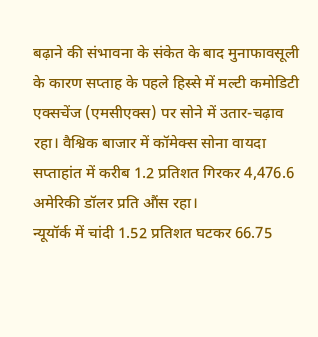बढ़ाने की संभावना के संकेत के बाद मुनाफावसूली के कारण सप्ताह के पहले हिस्से में मल्टी कमोडिटी एक्सचेंज (एमसीएक्स) पर सोने में उतार-चढ़ाव रहा। वैश्विक बाजार में कॉमेक्स सोना वायदा सप्ताहांत में करीब 1.2 प्रतिशत गिरकर 4,476.6 अमेरिकी डॉलर प्रति औंस रहा।
न्यूयॉर्क में चांदी 1.52 प्रतिशत घटकर 66.75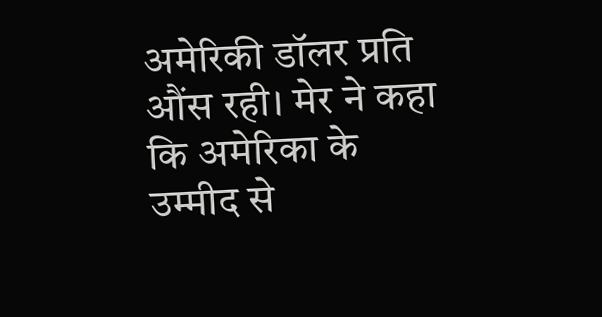अमेरिकी डॉलर प्रति औंस रही। मेर ने कहा कि अमेरिका के उम्मीद से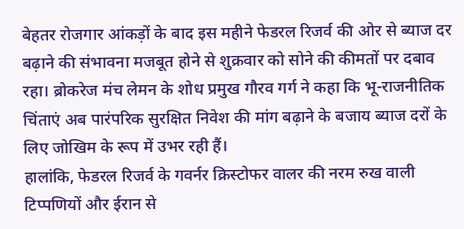बेहतर रोजगार आंकड़ों के बाद इस महीने फेडरल रिजर्व की ओर से ब्याज दर बढ़ाने की संभावना मजबूत होने से शुक्रवार को सोने की कीमतों पर दबाव रहा। ब्रोकरेज मंच लेमन के शोध प्रमुख गौरव गर्ग ने कहा कि भू-राजनीतिक चिंताएं अब पारंपरिक सुरक्षित निवेश की मांग बढ़ाने के बजाय ब्याज दरों के लिए जोखिम के रूप में उभर रही हैं।
हालांकि, फेडरल रिजर्व के गवर्नर क्रिस्टोफर वालर की नरम रुख वाली टिप्पणियों और ईरान से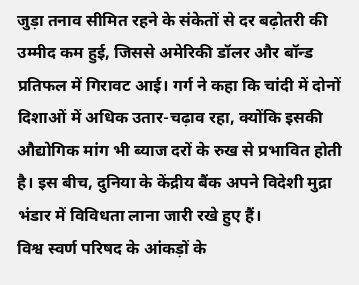जुड़ा तनाव सीमित रहने के संकेतों से दर बढ़ोतरी की उम्मीद कम हुई, जिससे अमेरिकी डॉलर और बॉन्ड प्रतिफल में गिरावट आई। गर्ग ने कहा कि चांदी में दोनों दिशाओं में अधिक उतार-चढ़ाव रहा, क्योंकि इसकी औद्योगिक मांग भी ब्याज दरों के रुख से प्रभावित होती है। इस बीच, दुनिया के केंद्रीय बैंक अपने विदेशी मुद्रा भंडार में विविधता लाना जारी रखे हुए हैं।
विश्व स्वर्ण परिषद के आंकड़ों के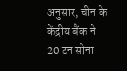अनुसार, चीन के केंद्रीय बैंक ने 20 टन सोना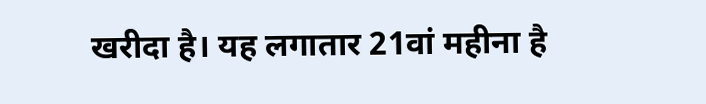खरीदा है। यह लगातार 21वां महीना है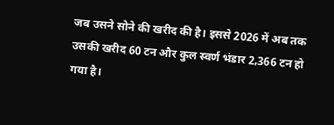जब उसने सोने की खरीद की है। इससे 2026 में अब तक उसकी खरीद 60 टन और कुल स्वर्ण भंडार 2,366 टन हो गया है।